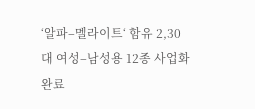‘알파–멜라이트‘ 함유 2,30대 여성–남성용 12종 사업화 완료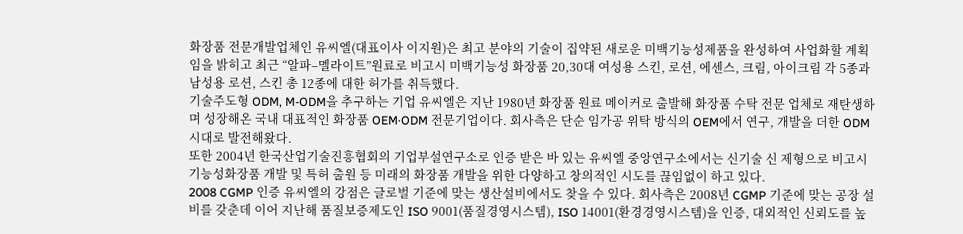화장품 전문개발업체인 유씨엘(대표이사 이지원)은 최고 분야의 기술이 집약된 새로운 미백기능성제품을 완성하여 사업화할 계획임을 밝히고 최근 “알파–멜라이트”원료로 비고시 미백기능성 화장품 20,30대 여성용 스킨, 로션, 에센스, 크림, 아이크림 각 5종과 남성용 로션, 스킨 총 12종에 대한 허가를 취득했다.
기술주도형 ODM, M-ODM을 추구하는 기업 유씨엘은 지난 1980년 화장품 원료 메이커로 출발해 화장품 수탁 전문 업체로 재탄생하며 성장해온 국내 대표적인 화장품 OEM·ODM 전문기업이다. 회사측은 단순 임가공 위탁 방식의 OEM에서 연구, 개발을 더한 ODM 시대로 발전해왔다.
또한 2004년 한국산업기술진흥협회의 기업부설연구소로 인증 받은 바 있는 유씨엘 중앙연구소에서는 신기술 신 제형으로 비고시 기능성화장품 개발 및 특허 출원 등 미래의 화장품 개발을 위한 다양하고 창의적인 시도를 끊임없이 하고 있다.
2008 CGMP 인증 유씨엘의 강점은 글로벌 기준에 맞는 생산설비에서도 찾을 수 있다. 회사측은 2008년 CGMP 기준에 맞는 공장 설비를 갖춘데 이어 지난해 품질보증제도인 ISO 9001(품질경영시스템), ISO 14001(환경경영시스템)을 인증, 대외적인 신뢰도를 높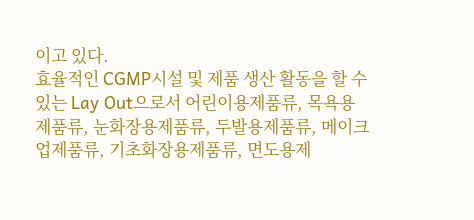이고 있다.
효율적인 CGMP시설 및 제품 생산 활동을 할 수 있는 Lay Out으로서 어린이용제품류, 목욕용제품류, 눈화장용제품류, 두발용제품류, 메이크업제품류, 기초화장용제품류, 면도용제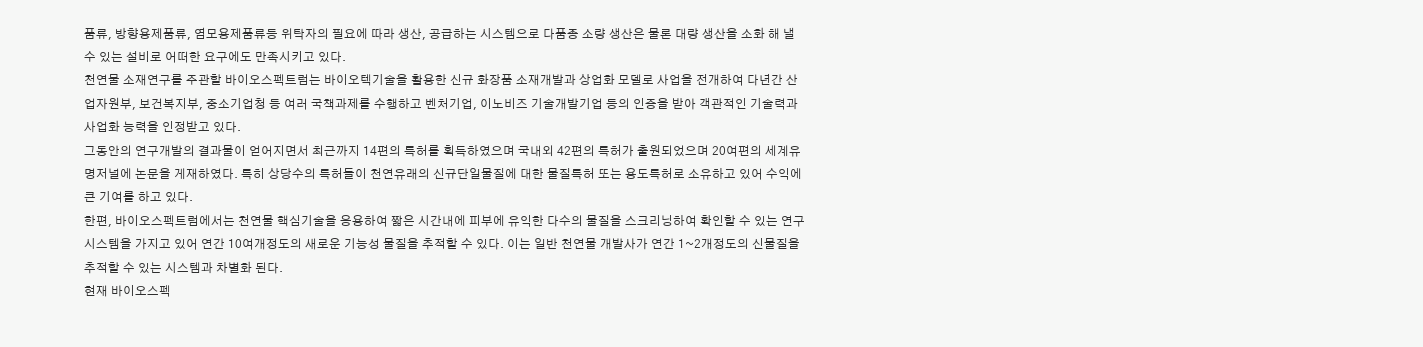품류, 방향용제품류, 염모용제품류등 위탁자의 필요에 따라 생산, 공급하는 시스템으로 다품종 소량 생산은 물론 대량 생산을 소화 해 낼 수 있는 설비로 어떠한 요구에도 만족시키고 있다.
천연물 소재연구를 주관할 바이오스펙트럼는 바이오텍기술을 활용한 신규 화장품 소재개발과 상업화 모델로 사업을 전개하여 다년간 산업자원부, 보건복지부, 중소기업청 등 여러 국책과제를 수행하고 벤처기업, 이노비즈 기술개발기업 등의 인증을 받아 객관적인 기술력과 사업화 능력을 인정받고 있다.
그동안의 연구개발의 결과물이 얻어지면서 최근까지 14편의 특허를 획득하였으며 국내외 42편의 특허가 출원되었으며 20여편의 세계유명저널에 논문을 게재하였다. 특히 상당수의 특허들이 천연유래의 신규단일물질에 대한 물질특허 또는 용도특허로 소유하고 있어 수익에 큰 기여를 하고 있다.
한편, 바이오스펙트럼에서는 천연물 핵심기술을 응용하여 짧은 시간내에 피부에 유익한 다수의 물질을 스크리닝하여 확인할 수 있는 연구시스템을 가지고 있어 연간 10여개정도의 새로운 기능성 물질을 추적할 수 있다. 이는 일반 천연물 개발사가 연간 1~2개정도의 신물질을 추적할 수 있는 시스템과 차별화 된다.
현재 바이오스펙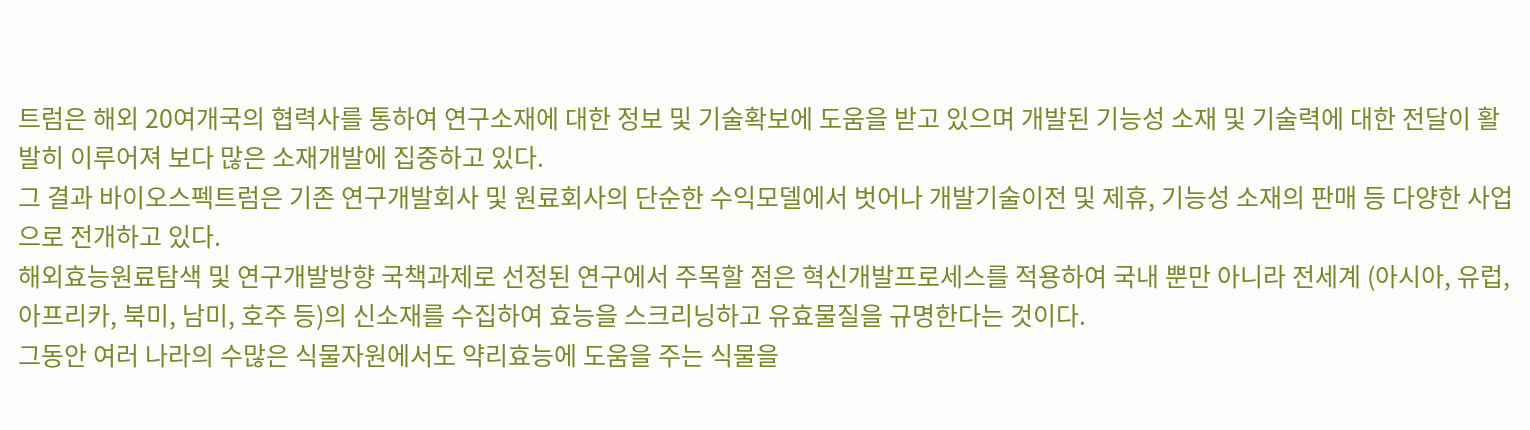트럼은 해외 20여개국의 협력사를 통하여 연구소재에 대한 정보 및 기술확보에 도움을 받고 있으며 개발된 기능성 소재 및 기술력에 대한 전달이 활발히 이루어져 보다 많은 소재개발에 집중하고 있다.
그 결과 바이오스펙트럼은 기존 연구개발회사 및 원료회사의 단순한 수익모델에서 벗어나 개발기술이전 및 제휴, 기능성 소재의 판매 등 다양한 사업으로 전개하고 있다.
해외효능원료탐색 및 연구개발방향 국책과제로 선정된 연구에서 주목할 점은 혁신개발프로세스를 적용하여 국내 뿐만 아니라 전세계 (아시아, 유럽, 아프리카, 북미, 남미, 호주 등)의 신소재를 수집하여 효능을 스크리닝하고 유효물질을 규명한다는 것이다.
그동안 여러 나라의 수많은 식물자원에서도 약리효능에 도움을 주는 식물을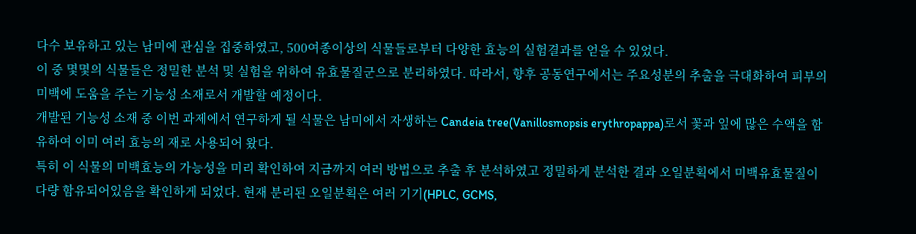다수 보유하고 있는 남미에 관심을 집중하였고, 500여종이상의 식물들로부터 다양한 효능의 실험결과를 얻을 수 있었다.
이 중 몇몇의 식물들은 정밀한 분석 및 실험을 위하여 유효물질군으로 분리하였다. 따라서, 향후 공동연구에서는 주요성분의 추출을 극대화하여 피부의 미백에 도움을 주는 기능성 소재로서 개발할 예정이다.
개발된 기능성 소재 중 이번 과제에서 연구하게 될 식물은 남미에서 자생하는 Candeia tree(Vanillosmopsis erythropappa)로서 꽃과 잎에 많은 수액을 함유하여 이미 여러 효능의 재로 사용되어 왔다.
특히 이 식물의 미백효능의 가능성을 미리 확인하여 지금까지 여러 방법으로 추출 후 분석하였고 정밀하게 분석한 결과 오일분획에서 미백유효물질이 다량 함유되어있음을 확인하게 되었다. 현재 분리된 오일분획은 여러 기기(HPLC, GCMS,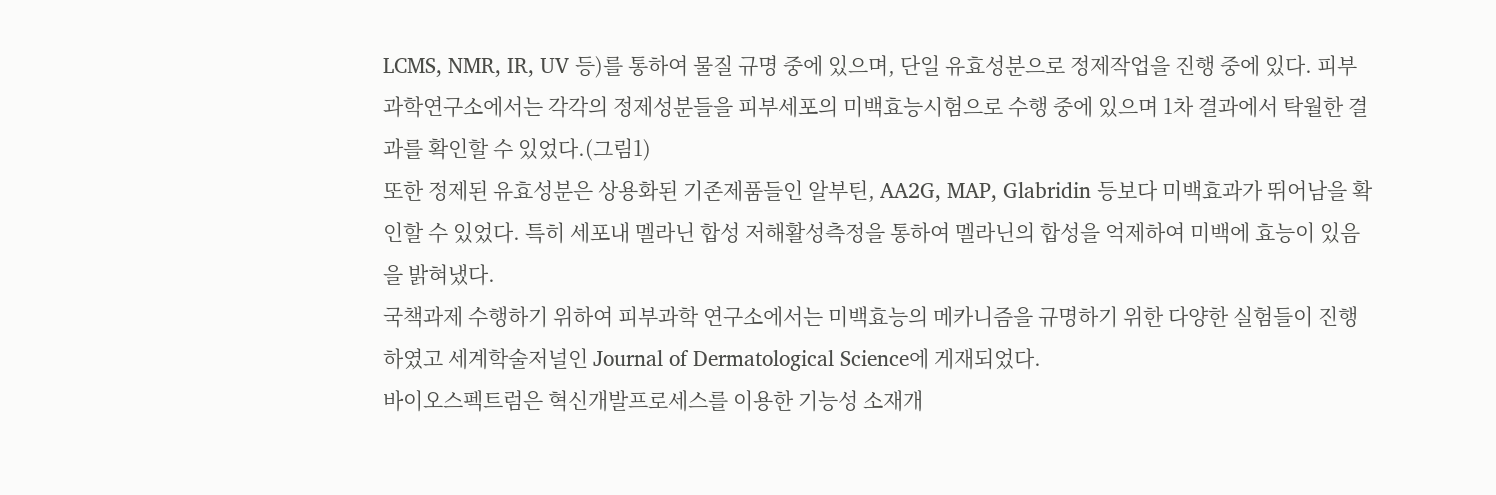LCMS, NMR, IR, UV 등)를 통하여 물질 규명 중에 있으며, 단일 유효성분으로 정제작업을 진행 중에 있다. 피부과학연구소에서는 각각의 정제성분들을 피부세포의 미백효능시험으로 수행 중에 있으며 1차 결과에서 탁월한 결과를 확인할 수 있었다.(그림1)
또한 정제된 유효성분은 상용화된 기존제품들인 알부틴, AA2G, MAP, Glabridin 등보다 미백효과가 뛰어남을 확인할 수 있었다. 특히 세포내 멜라닌 합성 저해활성측정을 통하여 멜라닌의 합성을 억제하여 미백에 효능이 있음을 밝혀냈다.
국책과제 수행하기 위하여 피부과학 연구소에서는 미백효능의 메카니즘을 규명하기 위한 다양한 실험들이 진행하였고 세계학술저널인 Journal of Dermatological Science에 게재되었다.
바이오스펙트럼은 혁신개발프로세스를 이용한 기능성 소재개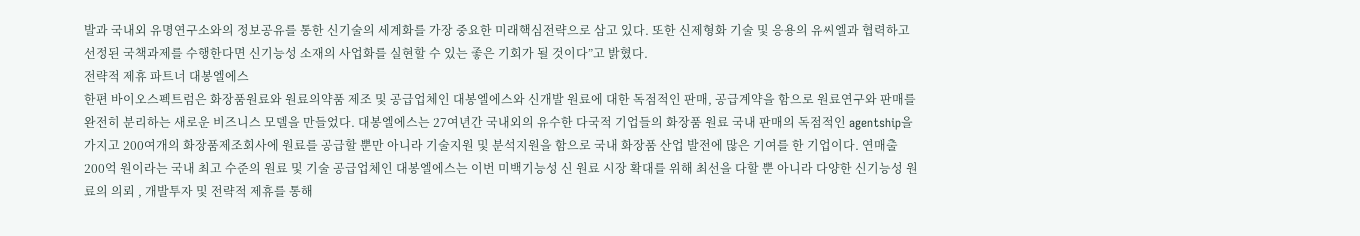발과 국내외 유명연구소와의 정보공유를 통한 신기술의 세계화를 가장 중요한 미래핵심전략으로 삼고 있다. 또한 신제형화 기술 및 응용의 유씨엘과 협력하고 선정된 국책과제를 수행한다면 신기능성 소재의 사업화를 실현할 수 있는 좋은 기회가 될 것이다”고 밝혔다.
전략적 제휴 파트너 대봉엘에스
한편 바이오스펙트럼은 화장품원료와 원료의약품 제조 및 공급업체인 대봉엘에스와 신개발 원료에 대한 독점적인 판매, 공급계약을 함으로 원료연구와 판매를 완전히 분리하는 새로운 비즈니스 모델을 만들었다. 대봉엘에스는 27여년간 국내외의 유수한 다국적 기업들의 화장품 원료 국내 판매의 독점적인 agentship을 가지고 200여개의 화장품제조회사에 원료를 공급할 뿐만 아니라 기술지원 및 분석지원을 함으로 국내 화장품 산업 발전에 많은 기여를 한 기업이다. 연매출 200억 원이라는 국내 최고 수준의 원료 및 기술 공급업체인 대봉엘에스는 이번 미백기능성 신 원료 시장 확대를 위해 최선을 다할 뿐 아니라 다양한 신기능성 원료의 의뢰 , 개발투자 및 전략적 제휴를 통해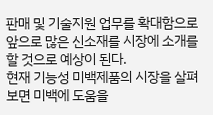판매 및 기술지원 업무를 확대함으로 앞으로 많은 신소재를 시장에 소개를 할 것으로 예상이 된다.
현재 기능성 미백제품의 시장을 살펴보면 미백에 도움을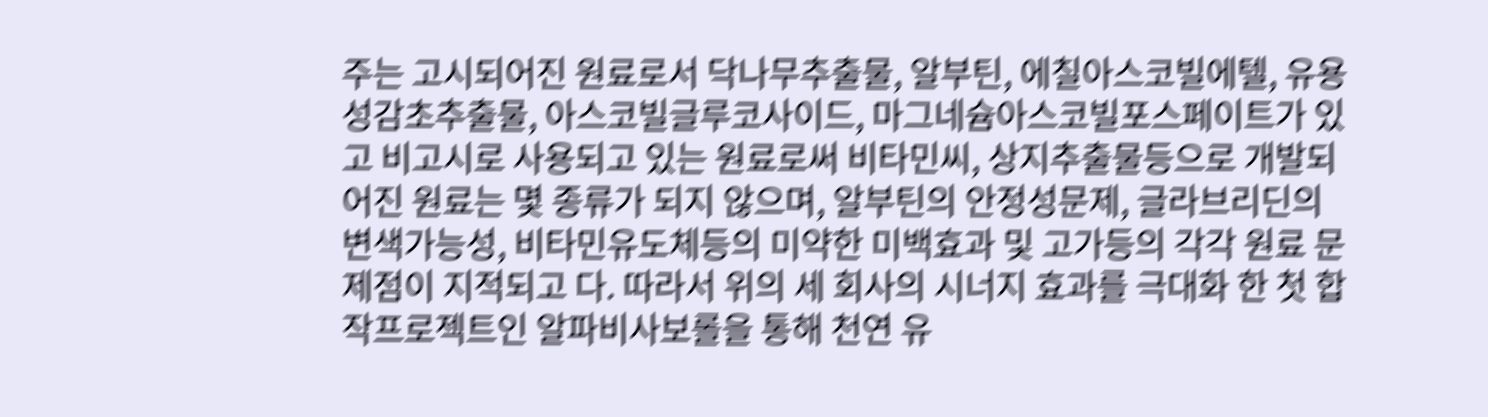주는 고시되어진 원료로서 닥나무추출물, 알부틴, 에칠아스코빌에텔, 유용성감초추출물, 아스코빌글루코사이드, 마그네슘아스코빌포스페이트가 있고 비고시로 사용되고 있는 원료로써 비타민씨, 상지추출물등으로 개발되어진 원료는 몇 종류가 되지 않으며, 알부틴의 안정성문제, 글라브리딘의 변색가능성, 비타민유도체등의 미약한 미백효과 및 고가등의 각각 원료 문제점이 지적되고 다. 따라서 위의 세 회사의 시너지 효과를 극대화 한 첫 합작프로젝트인 알파비사보롤을 통해 천연 유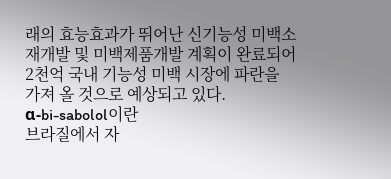래의 효능효과가 뛰어난 신기능성 미백소재개발 및 미백제품개발 계획이 완료되어 2천억 국내 기능성 미백 시장에 파란을 가져 올 것으로 예상되고 있다.
α-bi-sabolol이란
브라질에서 자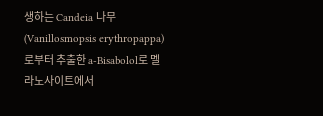생하는 Candeia 나무(Vanillosmopsis erythropappa)로부터 추출한 a-Bisabolol로 멜라노사이트에서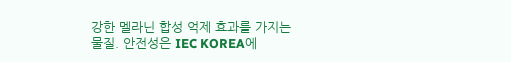강한 멜라닌 합성 억제 효과를 가지는 물질. 안전성은 IEC KOREA에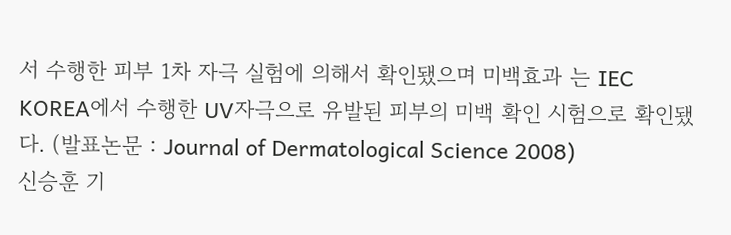서 수행한 피부 1차 자극 실험에 의해서 확인됐으며 미백효과 는 IEC KOREA에서 수행한 UV자극으로 유발된 피부의 미백 확인 시험으로 확인됐다. (발표논문 : Journal of Dermatological Science 2008)
신승훈 기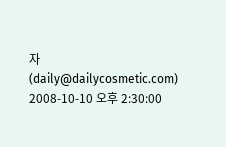자 (daily@dailycosmetic.com) 2008-10-10 오후 2:30:00